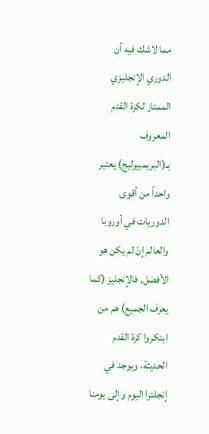مما لاشك فيه أن الدوري الإنجليزي الممتاز لكرة القدم المعروف بـ(البريمييرليج) يعتبر واحداً من أقوى الدوريات في أوروبا والعالم إنْ لم يكن هو الأفضل, فالإنجليز (كما يعرف الجميع) هم من ابتكروا كرة القدم الحديثة، ويوجد في إنجلترا اليوم وإلى يومنا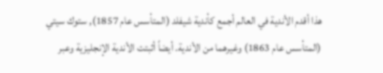هذا أقدم الأندية في العالم أجمع كأندية شيفلد (المتأسس عام 1857), ستوك سيتي (المتأسس عام 1863) وغيرهما من الأندية. أيضاً أثبتت الأندية الإنجليزية وعبر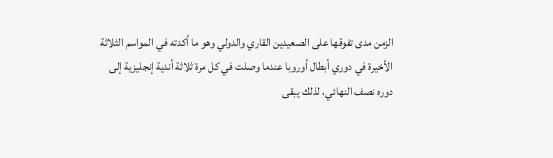الزمن مدى تفوقها على الصعيدين القاري والدولي وهو ما أكدته في المواسم الثلاثة الأخيرة في دوري أبطال أوروبا عندما وصلت في كل مرة ثلاثة أندية إنجليزية إلى دوره نصف النهائي، لذلك يبقى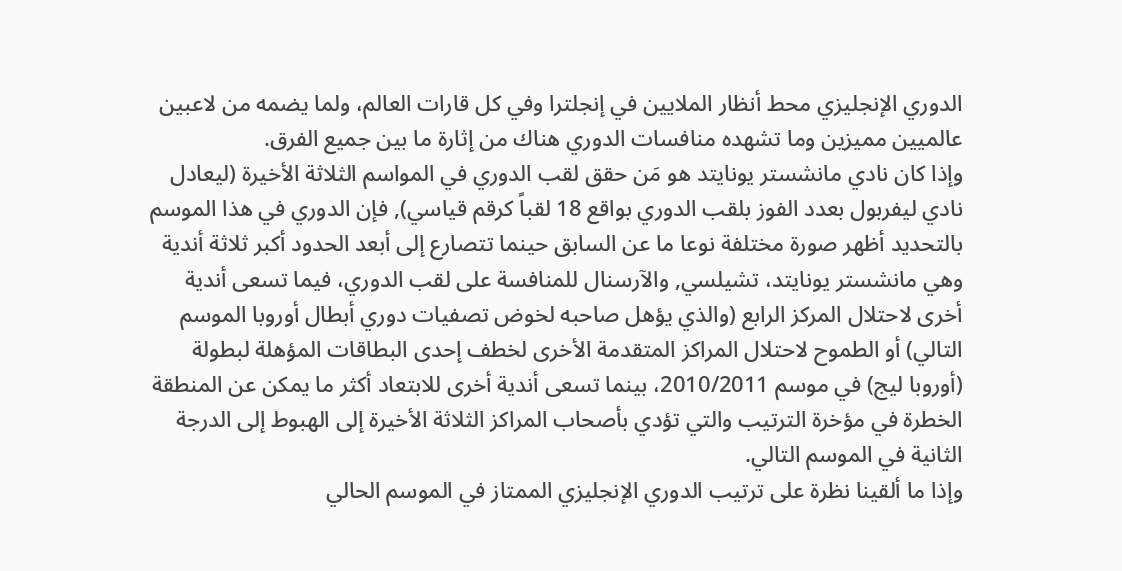الدوري الإنجليزي محط أنظار الملايين في إنجلترا وفي كل قارات العالم، ولما يضمه من لاعبين عالميين مميزين وما تشهده منافسات الدوري هناك من إثارة ما بين جميع الفرق.
وإذا كان نادي مانشستر يونايتد هو مَن حقق لقب الدوري في المواسم الثلاثة الأخيرة (ليعادل نادي ليفربول بعدد الفوز بلقب الدوري بواقع 18 لقباً كرقم قياسي), فإن الدوري في هذا الموسم بالتحديد أظهر صورة مختلفة نوعا ما عن السابق حينما تتصارع إلى أبعد الحدود أكبر ثلاثة أندية وهي مانشستر يونايتد، تشيلسي, والآرسنال للمنافسة على لقب الدوري، فيما تسعى أندية أخرى لاحتلال المركز الرابع (والذي يؤهل صاحبه لخوض تصفيات دوري أبطال أوروبا الموسم التالي) أو الطموح لاحتلال المراكز المتقدمة الأخرى لخطف إحدى البطاقات المؤهلة لبطولة (أوروبا ليج) في موسم 2010/2011، بينما تسعى أندية أخرى للابتعاد أكثر ما يمكن عن المنطقة الخطرة في مؤخرة الترتيب والتي تؤدي بأصحاب المراكز الثلاثة الأخيرة إلى الهبوط إلى الدرجة الثانية في الموسم التالي.
وإذا ما ألقينا نظرة على ترتيب الدوري الإنجليزي الممتاز في الموسم الحالي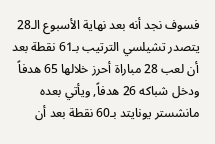فسوف نجد أنه بعد نهاية الأسبوع الـ28 يتصدر تشيلسي الترتيب بـ61 نقطة بعد أن لعب 28 مباراة أحرز خلالها 65 هدفاً ودخل شباكه 26 هدفاً, ويأتي بعده مانشستر يونايتد بـ60 نقطة بعد أن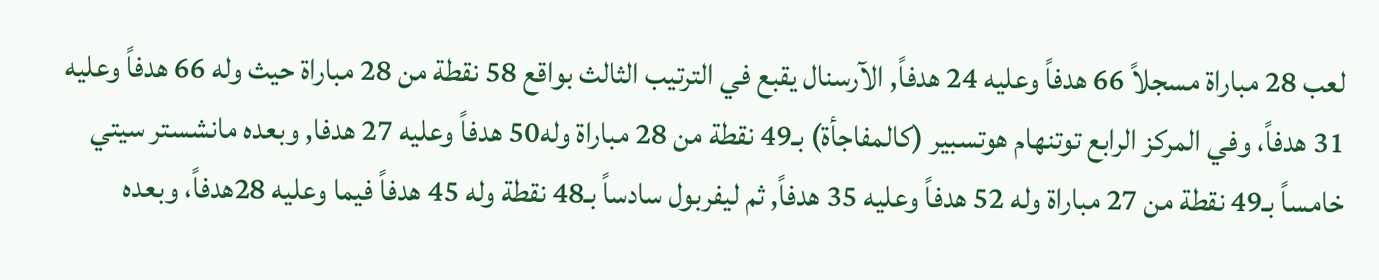لعب 28 مباراة مسجلاً 66 هدفاً وعليه 24 هدفاً, الآرسنال يقبع في الترتيب الثالث بواقع 58 نقطة من 28 مباراة حيث وله 66 هدفاً وعليه 31 هدفاً، وفي المركز الرابع توتنهام هوتسبير (كالمفاجأة) بـ49 نقطة من 28 مباراة وله50 هدفاً وعليه 27 هدفا, وبعده مانشستر سيتي خامساً بـ49 نقطة من 27 مباراة وله 52 هدفاً وعليه 35 هدفاً, ثم ليفربول سادساً بـ48 نقطة وله 45 هدفاً فيما وعليه 28هدفاً، وبعده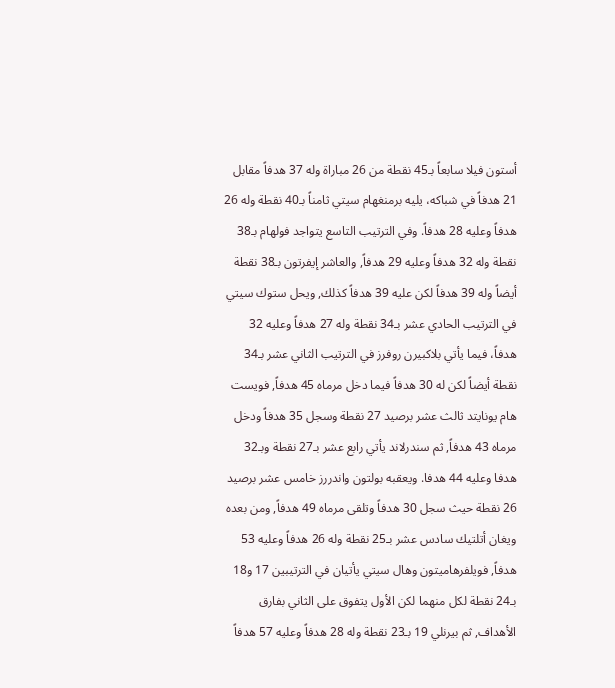أستون فيلا سابعاً بـ45 نقطة من 26 مباراة وله 37 هدفاً مقابل 21 هدفاً في شباكه، يليه برمنغهام سيتي ثامناً بـ40 نقطة وله 26 هدفاً وعليه 28 هدفاً. وفي الترتيب التاسع يتواجد فولهام بـ38 نقطة وله 32 هدفاً وعليه 29 هدفاً, والعاشر إيفرتون بـ38 نقطة أيضاً وله 39 هدفاً لكن عليه 39 هدفاً كذلك, ويحل ستوك سيتي في الترتيب الحادي عشر بـ34 نقطة وله 27 هدفاً وعليه 32 هدفاً، فيما يأتي بلاكبيرن روفرز في الترتيب الثاني عشر بـ34 نقطة أيضاً لكن له 30 هدفاً فيما دخل مرماه 45 هدفاً, فويست هام يونايتد ثالث عشر برصيد 27 نقطة وسجل 35 هدفاً ودخل مرماه 43 هدفاً, ثم سندرلاند يأتي رابع عشر بـ27 نقطة وبـ32 هدفا وعليه 44 هدفا. ويعقبه بولتون واندررز خامس عشر برصيد 26 نقطة حيث سجل 30 هدفاً وتلقى مرماه 49 هدفاً, ومن بعده ويغان أتلتيك سادس عشر بـ25 نقطة وله 26 هدفاً وعليه 53 هدفاً, فويلفرهاميتون وهال سيتي يأتيان في الترتيبين 17 و18 بـ24 نقطة لكل منهما لكن الأول يتفوق على الثاني بفارق الأهداف, ثم بيرنلي 19 بـ23 نقطة وله 28 هدفاً وعليه 57 هدفاً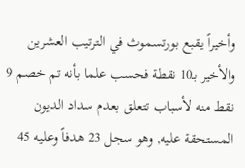وأخيراً يقبع بورتسموث في الترتيب العشرين والأخير بـ10 نقطة فحسب علما بأنه تم خصم 9 نقط منه لأسباب تتعلق بعدم سداد الديون المستحقة عليه, وهو سجل 23 هدفاً وعليه 45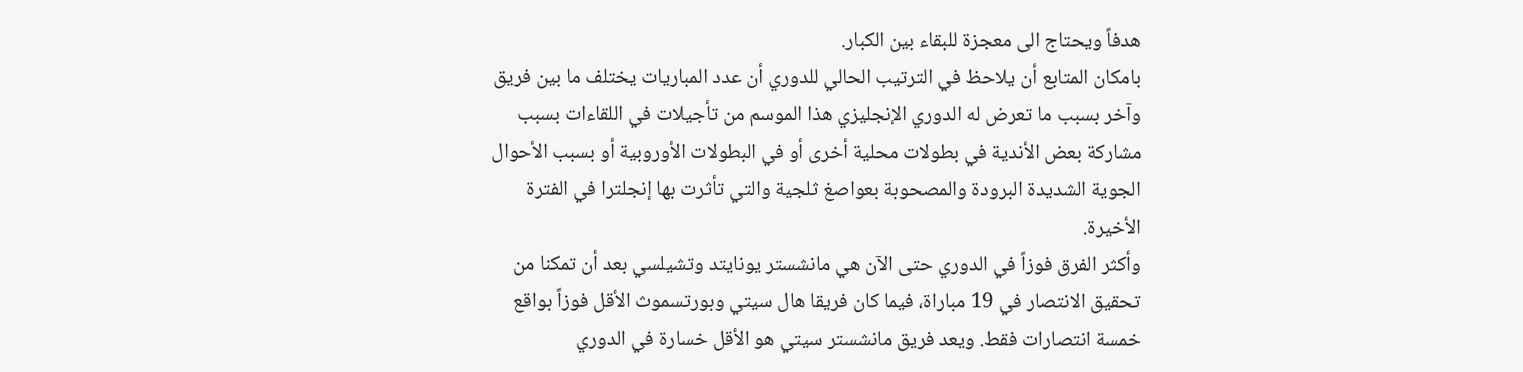هدفاً ويحتاج الى معجزة للبقاء بين الكبار.
بامكان المتابع أن يلاحظ في الترتيب الحالي للدوري أن عدد المباريات يختلف ما بين فريق وآخر بسبب ما تعرض له الدوري الإنجليزي هذا الموسم من تأجيلات في اللقاءات بسبب مشاركة بعض الأندية في بطولات محلية أخرى أو في البطولات الأوروبية أو بسبب الأحوال الجوية الشديدة البرودة والمصحوبة بعواصغ ثلجية والتي تأثرت بها إنجلترا في الفترة الأخيرة.
وأكثر الفرق فوزاً في الدوري حتى الآن هي مانشستر يونايتد وتشيلسي بعد أن تمكنا من تحقيق الانتصار في 19 مباراة، فيما كان فريقا هال سيتي وبورتسموث الأقل فوزاً بواقع خمسة انتصارات فقط. ويعد فريق مانشستر سيتي هو الأقل خسارة في الدوري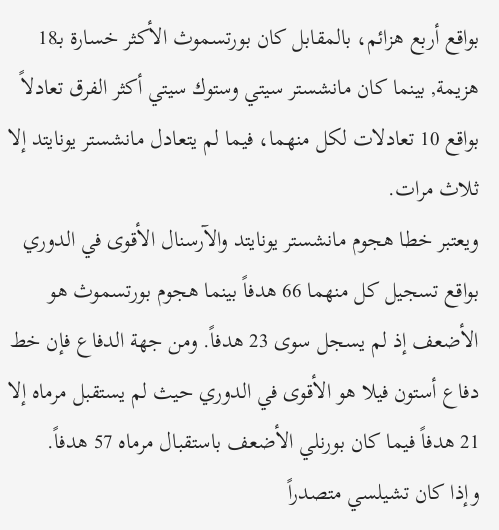بواقع أربع هزائم، بالمقابل كان بورتسموث الأكثر خسارة بـ18 هزيمة, بينما كان مانشستر سيتي وستوك سيتي أكثر الفرق تعادلاً بواقع 10 تعادلات لكل منهما، فيما لم يتعادل مانشستر يونايتد إلا ثلاث مرات.
ويعتبر خطا هجوم مانشستر يونايتد والآرسنال الأقوى في الدوري بواقع تسجيل كل منهما 66 هدفاً بينما هجوم بورتسموث هو الأضعف إذ لم يسجل سوى 23 هدفاً. ومن جهة الدفاع فإن خط دفاع أستون فيلا هو الأقوى في الدوري حيث لم يستقبل مرماه إلا 21 هدفاً فيما كان بورنلي الأضعف باستقبال مرماه 57 هدفاً.
وإذا كان تشيلسي متصدراً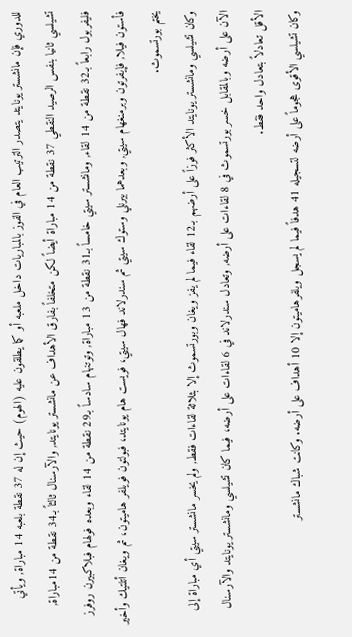للدوري فإن مانشستر يونايتد يتصدر الترتيب العام في الفوز بالمباريات داخل ملعبه أو كما يطلقون عليه (الهوم) حيث إن له 37 نقطة بلعبه 14 مباراة, ويأتي تشيلسي ثانيا بنفس الرصيد النقطي 37 نقطة من 14 مباراة أيضاً لكن متخلفاً بفارق الأهداف عن مانشستر يونايتد, والآرسنال ثالثاً بـ34 نقطة من 14مباراة, فليفربول رابعاً بـ32 نقطة من 14 لقاء, ومانشستر سيتي خامساً بـ31 نقطة من 13 مباراة, وتوتنهام سادساً بـ29 نقطة من 14 لقاء وبعده فولهام فبلاكبيرن روفرز فأستون فيلا, فإيفرتون وبرمنغهام سيتي, وبعدهما بيرنلي وستوك سيتي ثم سندرلاند فهال سيتي، فويست هام يونايتد، فبولتون فويلفر هاميتون، ثم ويغان أتلتيك وأخير يختم بورتسموث.
وكان تشيلسي ومانشستر يونايتد الأكثر فوزاً على أرضهم بـ12 لقاء فيما لم يفز ويغان وبورتسموث إلا بثلاثة لقاءات فقط, ولم يخسر مانشستر سيتي أي مباراة إلى الآن على أرضه وبالمقابل خسر بورتسموث في 8 لقاءات على أرضه, وتعادل سندرلاند في 6 لقاءات على أرضه، فيما كان تشيلسي ومانشستر يونايتد والآرسنال الأقل تعادلاً بتعادل واحد فقط.
وكان تشيلسي الأقوى هجوماً على أرضه لتسجيله 41 هدفاً فيما لم يسجل ويلفرهاميتون إلا 10 أهداف على أرضه. وكانت شباك مانشستر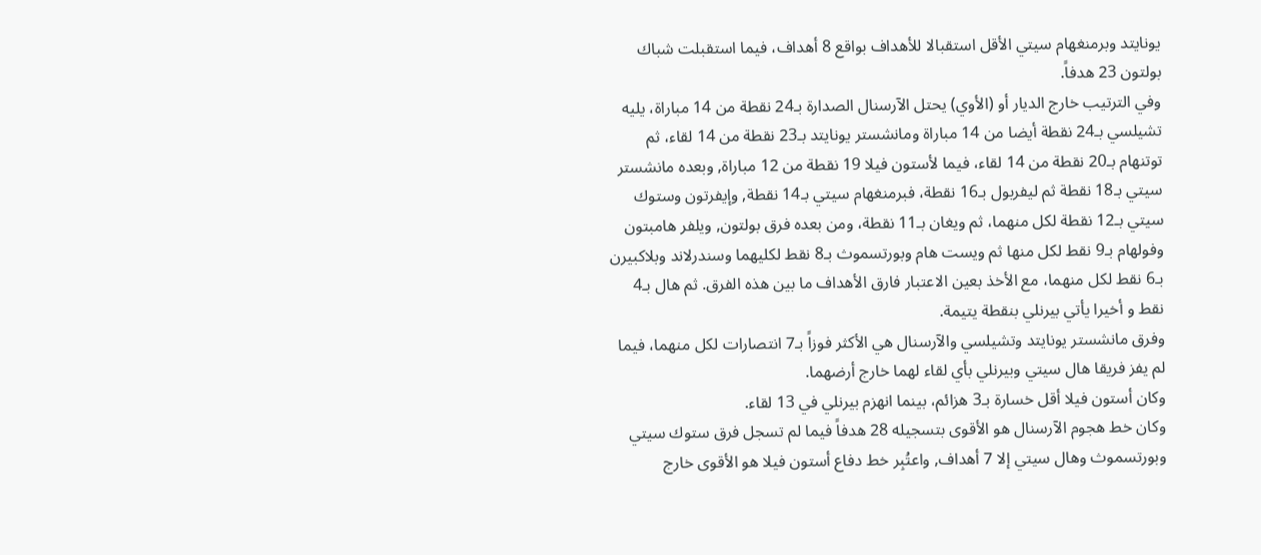يونايتد وبرمنغهام سيتي الأقل استقبالا للأهداف بواقع 8 أهداف، فيما استقبلت شباك بولتون 23 هدفاً.
وفي الترتيب خارج الديار أو (الأوي) يحتل الآرسنال الصدارة بـ24 نقطة من 14 مباراة، يليه تشيلسي بـ24 نقطة أيضا من 14 مباراة ومانشستر يونايتد بـ23 نقطة من 14 لقاء، ثم توتنهام بـ20 نقطة من 14 لقاء، فيما لأستون فيلا 19 نقطة من 12 مباراة, وبعده مانشستر سيتي بـ18 نقطة ثم ليفربول بـ16 نقطة، فبرمنغهام سيتي بـ14 نقطة, وإيفرتون وستوك سيتي بـ12 نقطة لكل منهما، ثم ويغان بـ11 نقطة، ومن بعده فرق بولتون, ويلفر هامبتون وفولهام بـ9 نقط لكل منها ثم ويست هام وبورتسموث بـ8 نقط لكليهما وسندرلاند وبلاكبيرن بـ6 نقط لكل منهما، مع الأخذ بعين الاعتبار فارق الأهداف ما بين هذه الفرق. ثم هال بـ4 نقط و أخيرا يأتي بيرنلي بنقطة يتيمة.
وفرق مانشستر يونايتد وتشيلسي والآرسنال هي الأكثر فوزاً بـ7 انتصارات لكل منهما، فيما لم يفز فريقا هال سيتي وبيرنلي بأي لقاء لهما خارج أرضهما.
وكان أستون فيلا أقل خسارة بـ3 هزائم، بينما انهزم بيرنلي في 13 لقاء.
وكان خط هجوم الآرسنال هو الأقوى بتسجيله 28 هدفاً فيما لم تسجل فرق ستوك سيتي وبورتسموث وهال سيتي إلا 7 أهداف, واعتُبِر خط دفاع أستون فيلا هو الأقوى خارج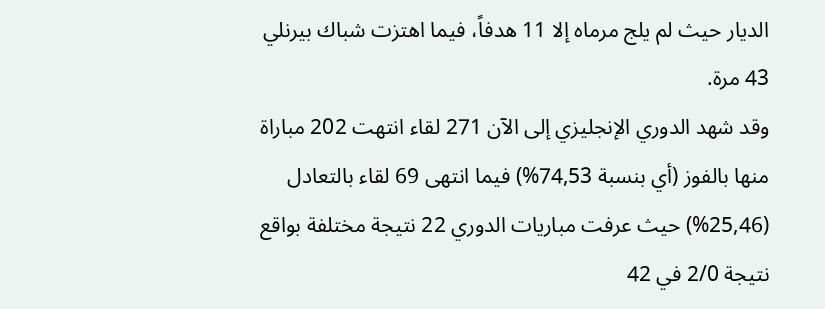الديار حيث لم يلج مرماه إلا 11 هدفاً، فيما اهتزت شباك بيرنلي 43 مرة.
وقد شهد الدوري الإنجليزي إلى الآن 271 لقاء انتهت 202 مباراة منها بالفوز (أي بنسبة 74,53%) فيما انتهى 69 لقاء بالتعادل (25,46%) حيث عرفت مباريات الدوري 22 نتيجة مختلفة بواقع نتيجة 2/0 في 42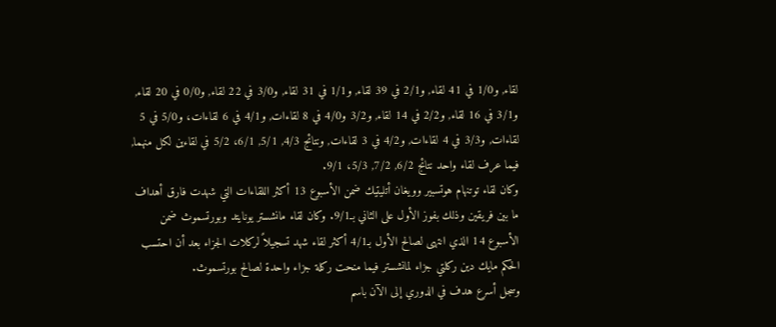لقاء, و1/0 في 41 لقاء, و2/1 في 39 لقاء, و1/1 في 31 لقاء, و3/0 في 22 لقاء, و0/0 في 20 لقاء, و3/1 في 16 لقاء, و2/2 في 14 لقاء, و3/2 و4/0 في 8 لقاءات, و4/1 في 6 لقاءات، و5/0 في 5 لقاءات, و3/3 في 4 لقاءات, و4/2 في 3 لقاءات, ونتائج 4/3, 5/1, 6/1، 5/2 في لقاءين لكل منهما, فيما عرف لقاء واحد نتائج 6/2, 7/2, 5/3، 9/1.
وكان لقاء توتنهام هوتسبير وويغان أتليتيك ضمن الأسبوع 13 أكثر اللقاءات التي شهدت فارق أهداف ما بين فريقين وذلك بفوز الأول على الثاني بـ9/1. وكان لقاء مانشستر يونايتد وبورتسموث ضمن الأسبوع 14 الذي انتهى لصالح الأول بـ4/1 أكثر لقاء شهد تسجيلاً لركلات الجزاء بعد أن احتسب الحكم مايك دين ركلتي جزاء لمانشستر فيما منحت ركلة جزاء واحدة لصالح بورتسموث.
وسجل أسرع هدف في الدوري إلى الآن باسم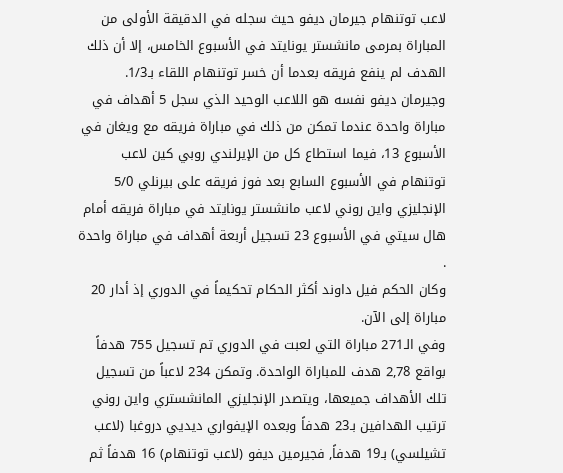لاعب توتنهام جيرمان ديفو حيث سجله في الدقيقة الأولى من المباراة بمرمى مانشستر يونايتد في الأسبوع الخامس، إلا أن ذلك الهدف لم ينفع فريقه بعدما أن خسر توتنهام اللقاء بـ1/3. وجيرمان ديفو نفسه هو اللاعب الوحيد الذي سجل 5 أهداف في مباراة واحدة عندما تمكن من ذلك في مباراة فريقه مع ويغان في الأسبوع 13، فيما استطاع كل من الإيرلندي روبي كين لاعب توتنهام في الأسبوع السابع بعد فوز فريقه على بيرنلي 5/0 الإنجليزي واين روني لاعب مانشستر يونايتد في مباراة فريقه أمام هال سيتي في الأسبوع 23 تسجيل أربعة أهداف في مباراة واحدة .
وكان الحكم فيل داوند أكثر الحكام تحكيماً في الدوري إذ أدار 20 مباراة إلى الآن.
وفي الـ271 مباراة التي لعبت في الدوري تم تسجيل 755 هدفاً بواقع 2,78 هدف للمباراة الواحدة. وتمكن 234 لاعباً من تسجيل تلك الأهداف جميعها، ويتصدر الإنجليزي المانشستري واين روني ترتيب الهدافين بـ23 هدفاً وبعده الإيفواري ديديي دروغبا (لاعب تشيلسي) بـ19 هدفاً, فجيرمين ديفو (لاعب توتنهام) 16 هدفاً ثم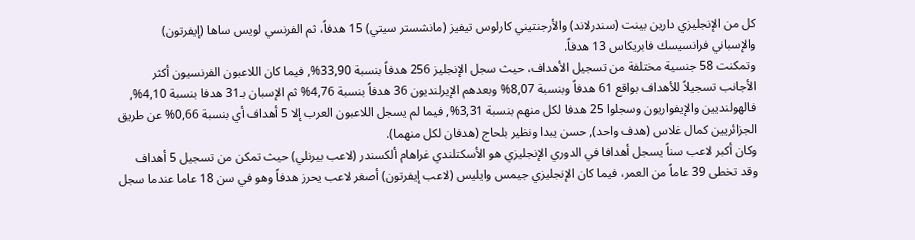كل من الإنجليزي دارين بينت (سندرلاند) والأرجنتيني كارلوس تيفيز (مانشستر سيتي) 15 هدفاً، ثم الفرنسي لويس ساها (إيفرتون) والإسباني فرانسيسك فابريكاس 13 هدفاً.
وتمكنت 58 جنسية مختلفة من تسجيل الأهداف، حيث سجل الإنجليز 256 هدفاً بنسبة 33,90%, فيما كان اللاعبون الفرنسيون أكثر الأجانب تسجيلاً للأهداف بواقع 61 هدفاً وبنسبة 8,07% وبعدهم الإيرلنديون 36 هدفاً بنسبة 4,76% ثم الإسبان بـ31 هدفا بنسبة 4,10%, فالهولنديين والإيفواريون وسجلوا 25 هدفا لكل منهم بنسبة 3,31%, فيما لم يسجل اللاعبون العرب إلا 5 أهداف أي بنسبة 0,66% عن طريق الجزائريين كمال غلاس (هدف واحد), حسن يبدا ونظير بلحاج (هدفان لكل منهما).
وكان أكبر لاعب سناً يسجل أهدافا في الدوري الإنجليزي هو الأسكتلندي غراهام ألكسندر (لاعب بيرنلي) حيث تمكن من تسجيل 5 أهداف وقد تخطى 39 عاماً من العمر، فيما كان الإنجليزي جيمس وايليس (لاعب إيفرتون) أصغر لاعب يحرز هدفاً وهو في سن 18 عاما عندما سجل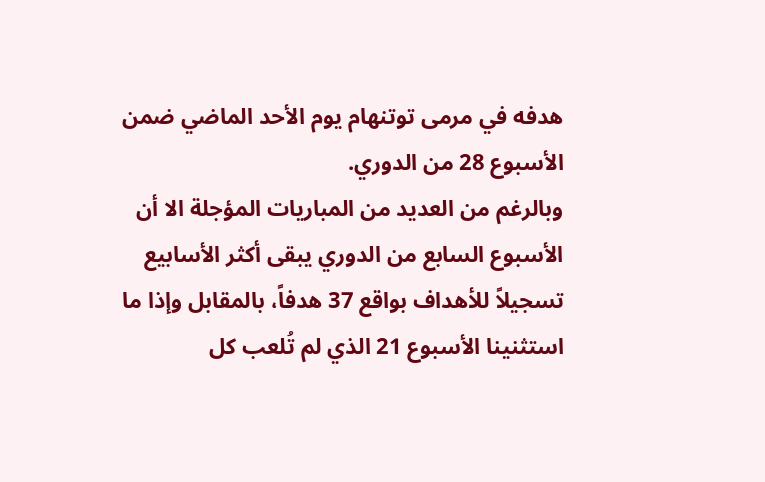هدفه في مرمى توتنهام يوم الأحد الماضي ضمن الأسبوع 28 من الدوري.
وبالرغم من العديد من المباريات المؤجلة الا أن الأسبوع السابع من الدوري يبقى أكثر الأسابيع تسجيلاً للأهداف بواقع 37 هدفاً، بالمقابل وإذا ما استثنينا الأسبوع 21 الذي لم تُلعب كل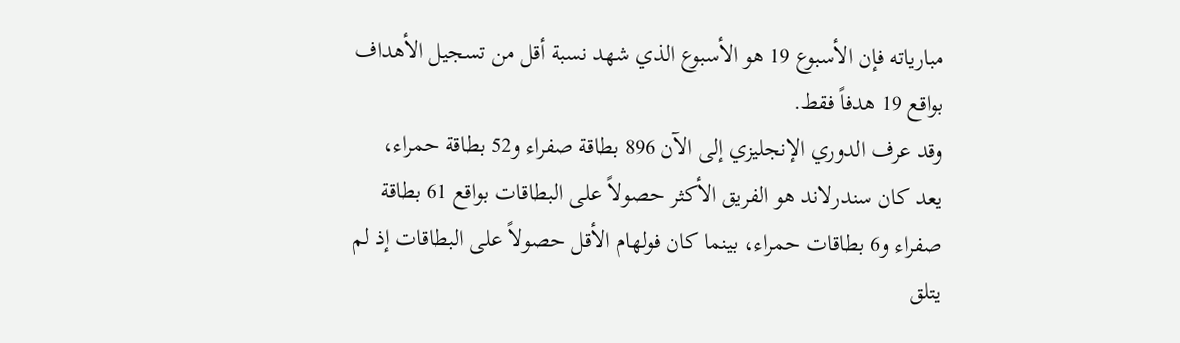مبارياته فإن الأسبوع 19 هو الأسبوع الذي شهد نسبة أقل من تسجيل الأهداف بواقع 19 هدفاً فقط.
وقد عرف الدوري الإنجليزي إلى الآن 896 بطاقة صفراء و52 بطاقة حمراء، يعد كان سندرلاند هو الفريق الأكثر حصولاً على البطاقات بواقع 61 بطاقة صفراء و6 بطاقات حمراء، بينما كان فولهام الأقل حصولاً على البطاقات إذ لم يتلق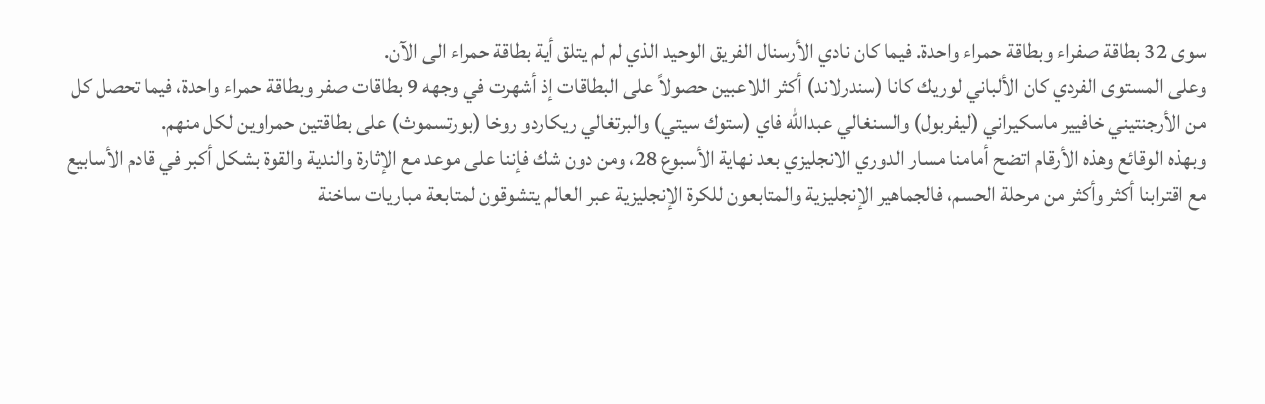سوى 32 بطاقة صفراء وبطاقة حمراء واحدة. فيما كان نادي الأرسنال الفريق الوحيد الذي لم لم يتلق أية بطاقة حمراء الى الآن.
وعلى المستوى الفردي كان الألباني لوريك كانا (سندرلاند) أكثر اللاعبين حصولاً على البطاقات إذ أشهرت في وجهه 9 بطاقات صفر وبطاقة حمراء واحدة، فيما تحصل كل من الأرجنتيني خافيير ماسكيراني (ليفربول) والسنغالي عبدالله فاي (ستوك سيتي) والبرتغالي ريكاردو روخا (بورتسموث) على بطاقتين حمراوين لكل منهم.
وبهذه الوقائع وهذه الأرقام اتضح أمامنا مسار الدوري الانجليزي بعد نهاية الأسبوع 28، ومن دون شك فإننا على موعد مع الإثارة والندية والقوة بشكل أكبر في قادم الأسابيع مع اقترابنا أكثر وأكثر من مرحلة الحسم، فالجماهير الإنجليزية والمتابعون للكرة الإنجليزية عبر العالم يتشوقون لمتابعة مباريات ساخنة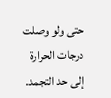حتى ولو وصلت درجات الحرارة إلى حد التجمد.